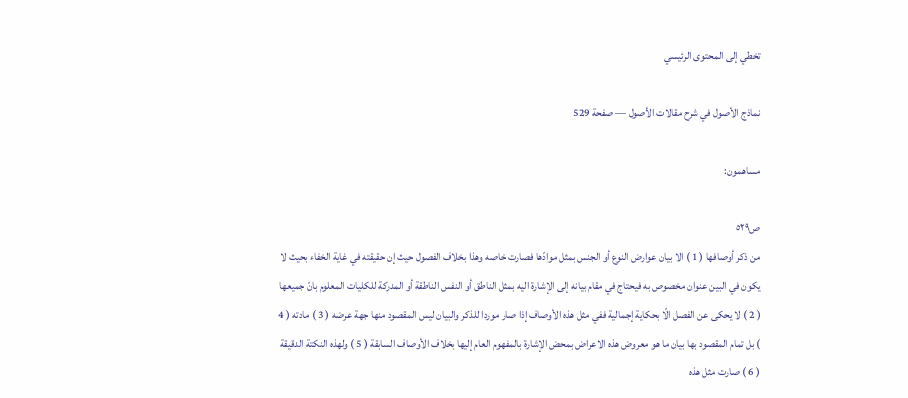تخطي إلى المحتوى الرئيسي

نماذج الأصول في شرح مقالات الأصول — صفحة 529

مساهمون:

ص٥٢٩
من ذكر أوصافها ( 1 ) الا بيان عوارض النوع أو الجنس بمثل موادّها فصارت خاصه وهذا بخلاف الفصول حيث إن حقيقته في غاية الخفاء بحيث لا يكون في البين عنوان مخصوص به فيحتاج في مقام بيانه إلى الإشارة اليه بمثل الناطق أو النفس الناطقة أو المدركة للكليات المعلوم بانّ جميعها ( 2 ) لا يحكى عن الفصل الّا بحكاية إجمالية ففي مثل هذه الأوصاف إذا صار موردا للذكر والبيان ليس المقصود منها جهة عرضه ( 3 ) مادته ( 4 ) بل تمام المقصود بها بيان ما هو معروض هذه الاعراض بمحض الإشارة بالمفهوم العام إليها بخلاف الأوصاف السابقة ( 5 ) ولهذه النكتة الدقيقة ( 6 ) صارت مثل هذه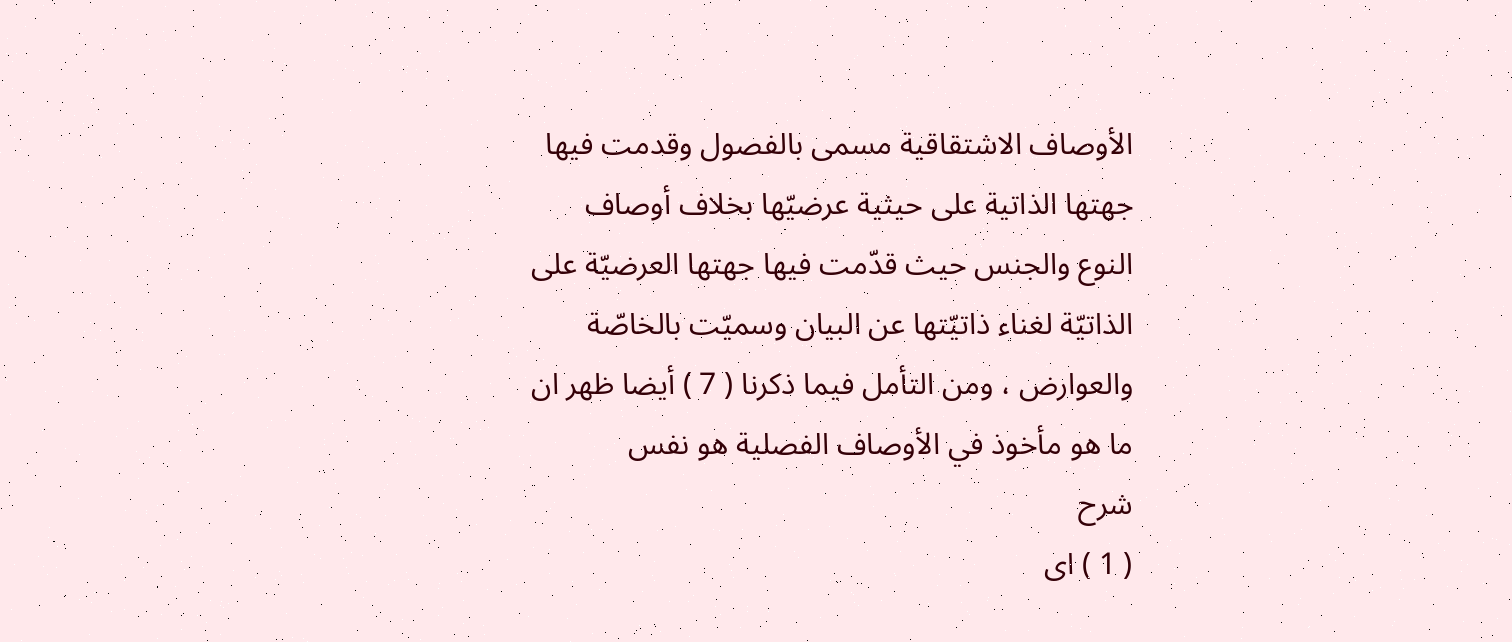الأوصاف الاشتقاقية مسمى بالفصول وقدمت فيها جهتها الذاتية على حيثية عرضيّها بخلاف أوصاف النوع والجنس حيث قدّمت فيها جهتها العرضيّة على الذاتيّة لغناء ذاتيّتها عن البيان وسميّت بالخاصّة والعوارض ، ومن التأمل فيما ذكرنا ( 7 ) أيضا ظهر ان ما هو مأخوذ في الأوصاف الفصلية هو نفس
شرح
( 1 ) اى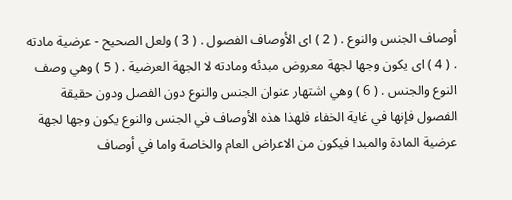أوصاف الجنس والنوع . ( 2 ) اى الأوصاف الفصول . ( 3 ) ولعل الصحيح - عرضية مادته . ( 4 ) اى يكون وجها لجهة معروض مبدئه ومادته لا الجهة العرضية . ( 5 ) وهي وصف النوع والجنس . ( 6 ) وهي اشتهار عنوان الجنس والنوع دون الفصل ودون حقيقة الفصول فإنها في غاية الخفاء فلهذا هذه الأوصاف في الجنس والنوع يكون وجها لجهة عرضية المادة والمبدا فيكون من الاعراض العام والخاصة واما في أوصاف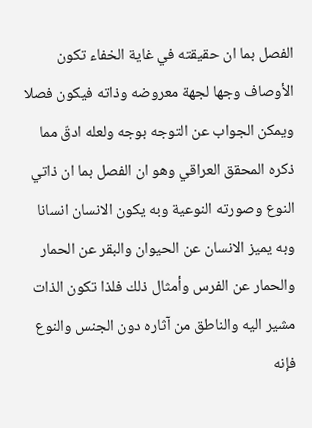الفصل بما ان حقيقته في غاية الخفاء تكون الأوصاف وجها لجهة معروضه وذاته فيكون فصلا ويمكن الجواب عن التوجه بوجه ولعله ادقّ مما ذكره المحقق العراقي وهو ان الفصل بما ان ذاتي النوع وصورته النوعية وبه يكون الانسان انسانا وبه يميز الانسان عن الحيوان والبقر عن الحمار والحمار عن الفرس وأمثال ذلك فلذا تكون الذات مشير اليه والناطق من آثاره دون الجنس والنوع فإنه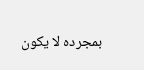بمجرده لا يكون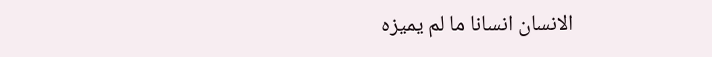الانسان انسانا ما لم يميزه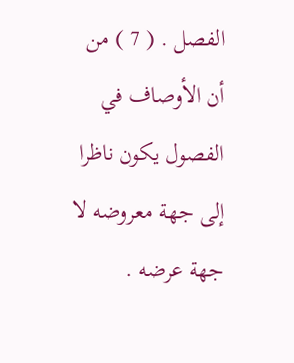الفصل . ( 7 ) من أن الأوصاف في الفصول يكون ناظرا إلى جهة معروضه لا جهة عرضه .